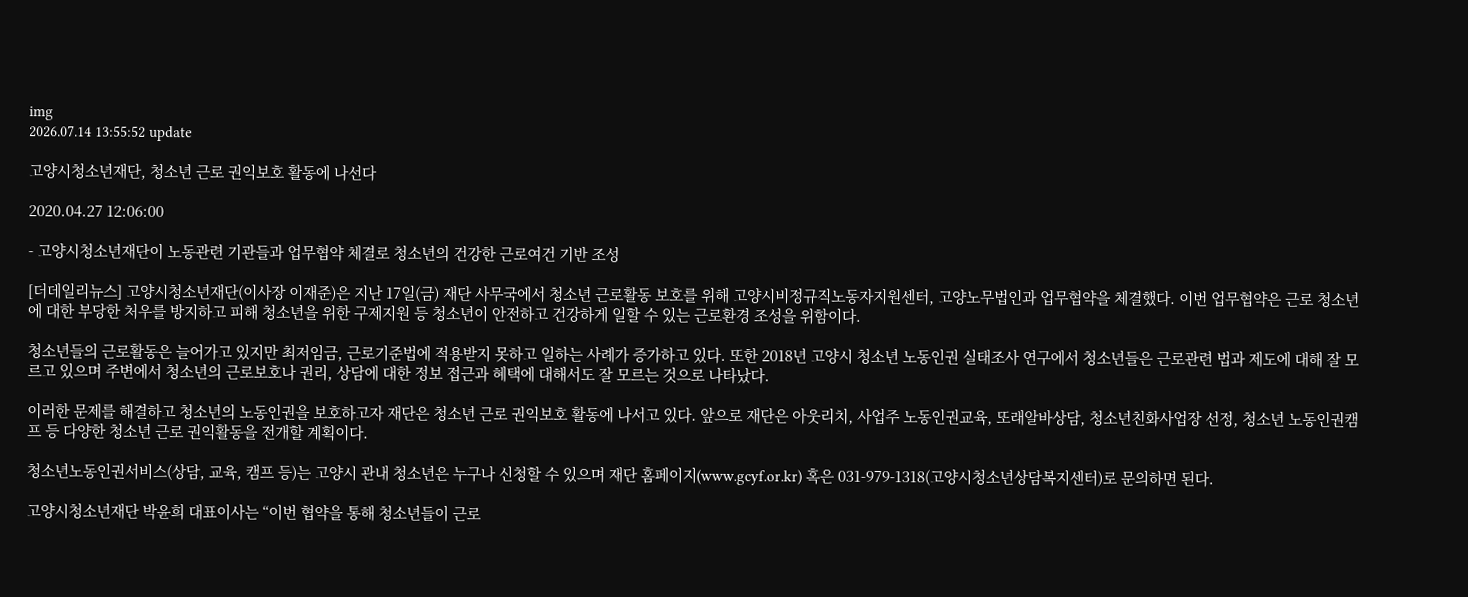img
2026.07.14 13:55:52 update

고양시청소년재단, 청소년 근로 권익보호 활동에 나선다

2020.04.27 12:06:00

- 고양시청소년재단이 노동관련 기관들과 업무협약 체결로 청소년의 건강한 근로여건 기반 조성

[더데일리뉴스] 고양시청소년재단(이사장 이재준)은 지난 17일(금) 재단 사무국에서 청소년 근로활동 보호를 위해 고양시비정규직노동자지원센터, 고양노무법인과 업무협약을 체결했다. 이번 업무협약은 근로 청소년에 대한 부당한 처우를 방지하고 피해 청소년을 위한 구제지원 등 청소년이 안전하고 건강하게 일할 수 있는 근로환경 조성을 위함이다.

청소년들의 근로활동은 늘어가고 있지만 최저임금, 근로기준법에 적용받지 못하고 일하는 사례가 증가하고 있다. 또한 2018년 고양시 청소년 노동인권 실태조사 연구에서 청소년들은 근로관련 법과 제도에 대해 잘 모르고 있으며 주변에서 청소년의 근로보호나 권리, 상담에 대한 정보 접근과 혜택에 대해서도 잘 모르는 것으로 나타났다.

이러한 문제를 해결하고 청소년의 노동인권을 보호하고자 재단은 청소년 근로 권익보호 활동에 나서고 있다. 앞으로 재단은 아웃리치, 사업주 노동인권교육, 또래알바상담, 청소년친화사업장 선정, 청소년 노동인권캠프 등 다양한 청소년 근로 권익활동을 전개할 계획이다.

청소년노동인권서비스(상담, 교육, 캠프 등)는 고양시 관내 청소년은 누구나 신청할 수 있으며 재단 홈페이지(www.gcyf.or.kr) 혹은 031-979-1318(고양시청소년상담복지센터)로 문의하면 된다.

고양시청소년재단 박윤희 대표이사는 “이번 협약을 통해 청소년들이 근로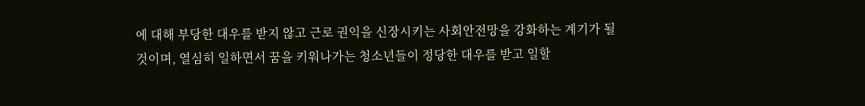에 대해 부당한 대우를 받지 않고 근로 권익을 신장시키는 사회안전망을 강화하는 계기가 될 것이며, 열심히 일하면서 꿈을 키워나가는 청소년들이 정당한 대우를 받고 일할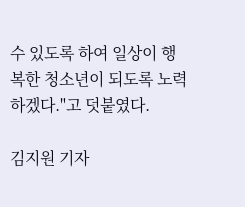수 있도록 하여 일상이 행복한 청소년이 되도록 노력하겠다."고 덧붙였다.

김지원 기자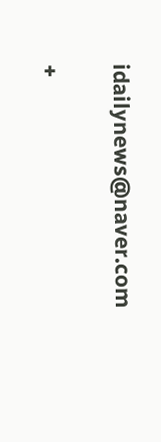idailynews@naver.com

+